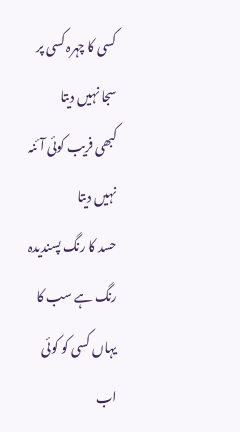کسی کا چہرہ کسی پر سجا نہیں دیتا
کبھی فریب کوئی آئنہ نہیں دیتا
حسد کا رنگ پسندیدہ رنگ ہے سب کا
یہاں کسی کو کوئی اب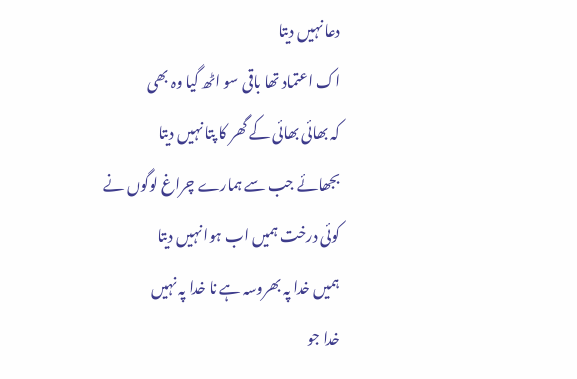دعا نہیں دیتا
اک اعتماد تھا باقی سو اٹھ گیا وہ بھی
کہ بھائی بھائی کے گھر کا پتا نہیں دیتا
بجھائے جب سے ہمارے چراغ لوگوں نے
کوئی درخت ہمیں اب ہوا نہیں دیتا
ہمیں خدا پہ بھروسہ ہے نا خدا پہ نہیں
خدا جو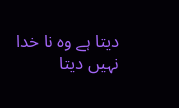دیتا ہے وہ نا خدا نہیں دیتا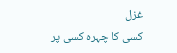غزل
کسی کا چہرہ کسی پر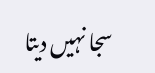سجا نہیں دیتا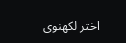اختر لکھنوی